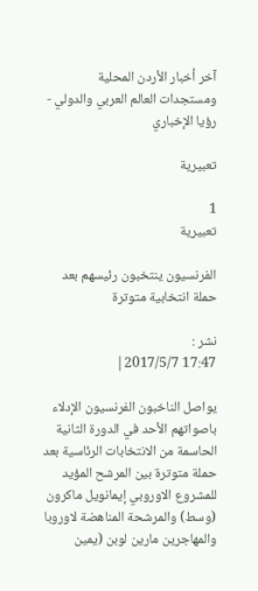آخر أخبار الأردن المحلية ومستجدات العالم العربي والدولي - رؤيا الإخباري

تعبيرية

1
تعبيرية

الفرنسيون ينتخبون رئيسهم بعد حملة انتخابية متوترة

نشر :
17:47 2017/5/7|

يواصل الناخبون الفرنسيون الإدلاء باصواتهم الأحد في الدورة الثانية الحاسمة من الانتخابات الرئاسية بعد حملة متوترة بين المرشح المؤيد للمشروع الاوروبي إيمانويل ماكرون (وسط) والمرشحة المناهضة لاوروبا والمهاجرين مارين لوبن (يمين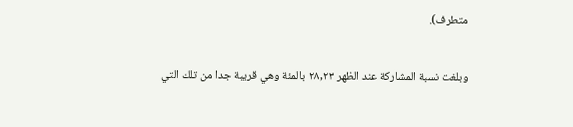متطرف).

وبلغت نسبة المشاركة عند الظهر ٢٨,٢٣ بالمئة وهي قريبة جدا من تلك التي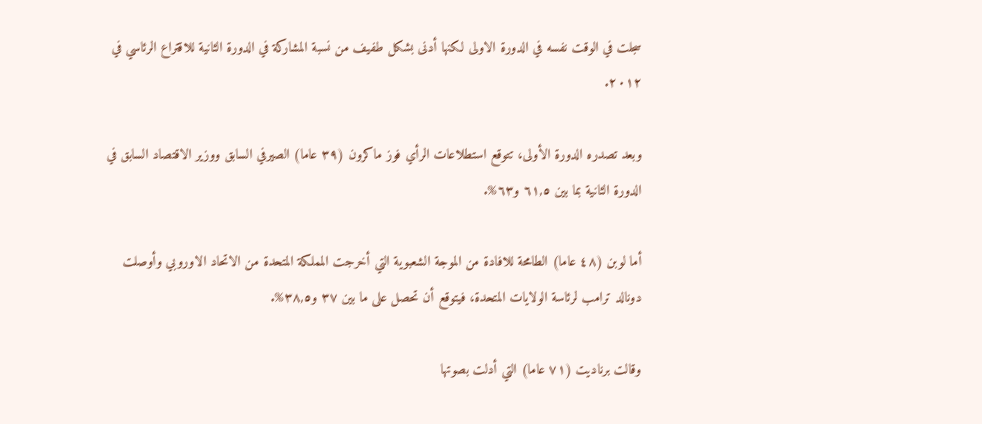سجلت في الوقت نفسه في الدورة الاولى لكنها أدنى بشكل طفيف من نسبة المشاركة في الدورة الثانية للاقتراع الرئاسي في ٢٠١٢.

وبعد تصدره الدورة الأولى، تتوقع استطلاعات الرأي فوز ماكرون (٣٩ عاما) الصيرفي السابق ووزير الاقتصاد السابق في الدورة الثانية بما بين ٦١,٥ و٦٣%.

أما لوبن (٤٨ عاما) الطامحة للافادة من الموجة الشعبوية التي أخرجت المملكة المتحدة من الاتحاد الاوروبي وأوصلت دونالد ترامب لرئاسة الولايات المتحدة، فيتوقع أن تحصل على ما بين ٣٧ و٣٨,٥%.

وقالت برناديت (٧١ عاما) التي أدلت بصوتها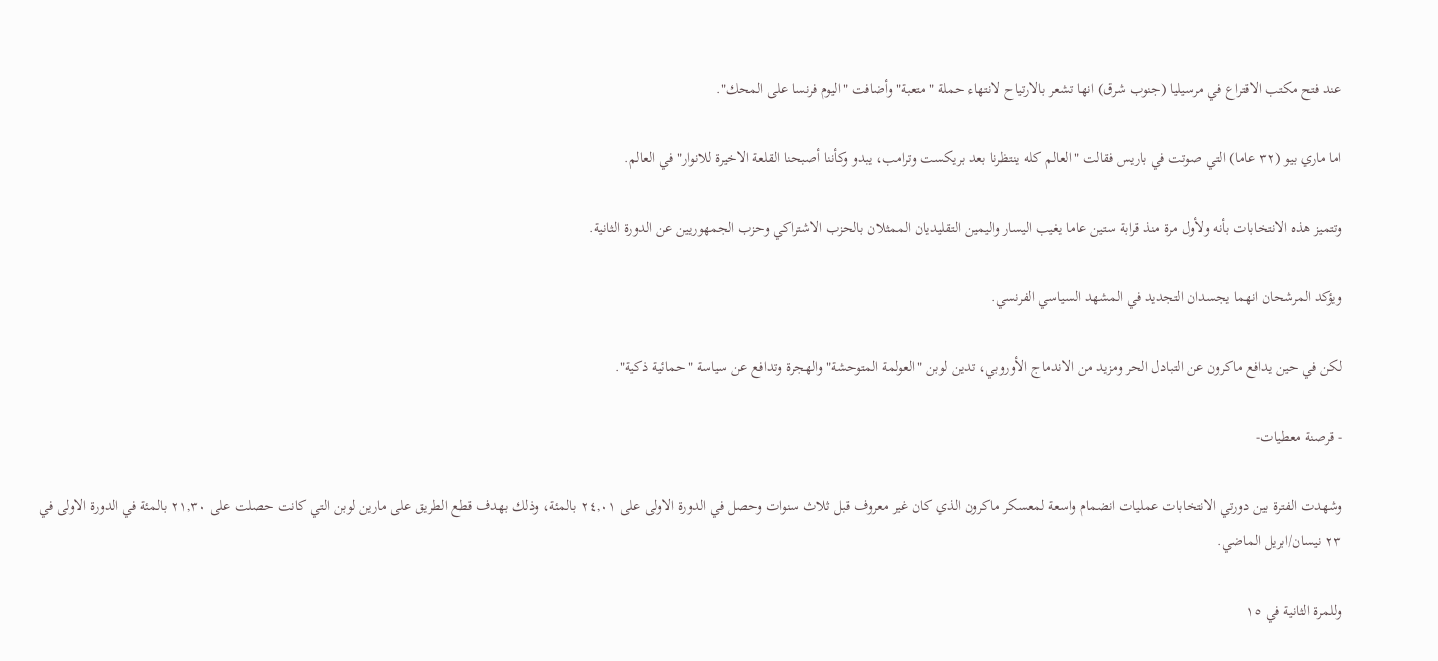عند فتح مكتب الاقتراع في مرسيليا (جنوب شرق) انها تشعر بالارتياح لانتهاء حملة "متعبة" وأضافت "اليوم فرنسا على المحك".

اما ماري بيو (٣٢ عاما) التي صوتت في باريس فقالت "العالم كله ينتظرنا بعد بريكست وترامب، يبدو وكأننا أصبحنا القلعة الاخيرة للانوار" في العالم.

وتتميز هذه الانتخابات بأنه ولأول مرة منذ قرابة ستين عاما يغيب اليسار واليمين التقليديان الممثلان بالحزب الاشتراكي وحزب الجمهوريين عن الدورة الثانية.

ويؤكد المرشحان انهما يجسدان التجديد في المشهد السياسي الفرنسي.

لكن في حين يدافع ماكرون عن التبادل الحر ومزيد من الاندماج الأوروبي، تدين لوبن "العولمة المتوحشة" والهجرة وتدافع عن سياسة "حمائية ذكية".

- قرصنة معطيات-

وشهدت الفترة بين دورتي الانتخابات عمليات انضمام واسعة لمعسكر ماكرون الذي كان غير معروف قبل ثلاث سنوات وحصل في الدورة الاولى على ٢٤,٠١ بالمئة، وذلك بهدف قطع الطريق على مارين لوبن التي كانت حصلت على ٢١,٣٠ بالمئة في الدورة الاولى في ٢٣ نيسان/ابريل الماضي.

وللمرة الثانية في ١٥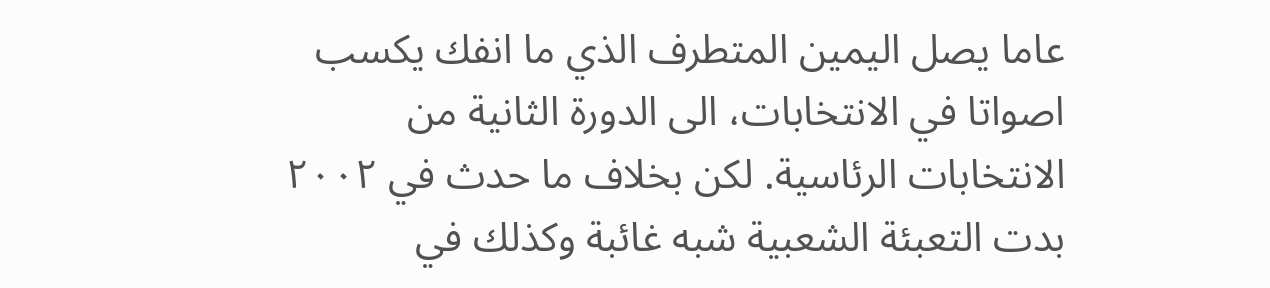عاما يصل اليمين المتطرف الذي ما انفك يكسب اصواتا في الانتخابات، الى الدورة الثانية من الانتخابات الرئاسية. لكن بخلاف ما حدث في ٢٠٠٢ بدت التعبئة الشعبية شبه غائبة وكذلك في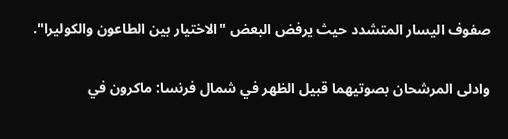صفوف اليسار المتشدد حيث يرفض البعض "الاختيار بين الطاعون والكوليرا".

وادلى المرشحان بصوتيهما قبيل الظهر في شمال فرنسا: ماكرون في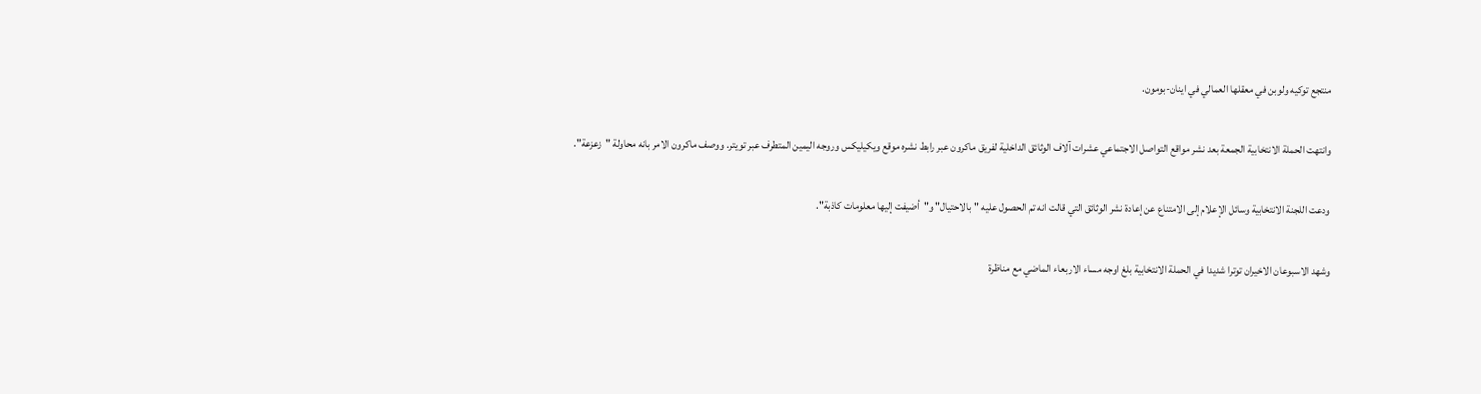منتجع توكيه ولوبن في معقلها العمالي في اينان-بومون.

وانتهت الحملة الانتخابية الجمعة بعد نشر مواقع التواصل الاجتماعي عشرات آلاف الوثائق الداخلية لفريق ماكرون عبر رابط نشره موقع ويكيليكس وروجه اليمين المتطرف عبر تويتر. ووصف ماكرون الامر بانه محاولة "زعزعة".

ودعت اللجنة الانتخابية وسائل الإعلام إلى الامتناع عن إعادة نشر الوثائق التي قالت انه تم الحصول عليه "بالاحتيال" و"أضيفت إليها معلومات كاذبة".

وشهد الاسبوعان الاخيران توترا شديدا في الحملة الانتخابية بلغ اوجه مساء الاربعاء الماضي مع مناظرة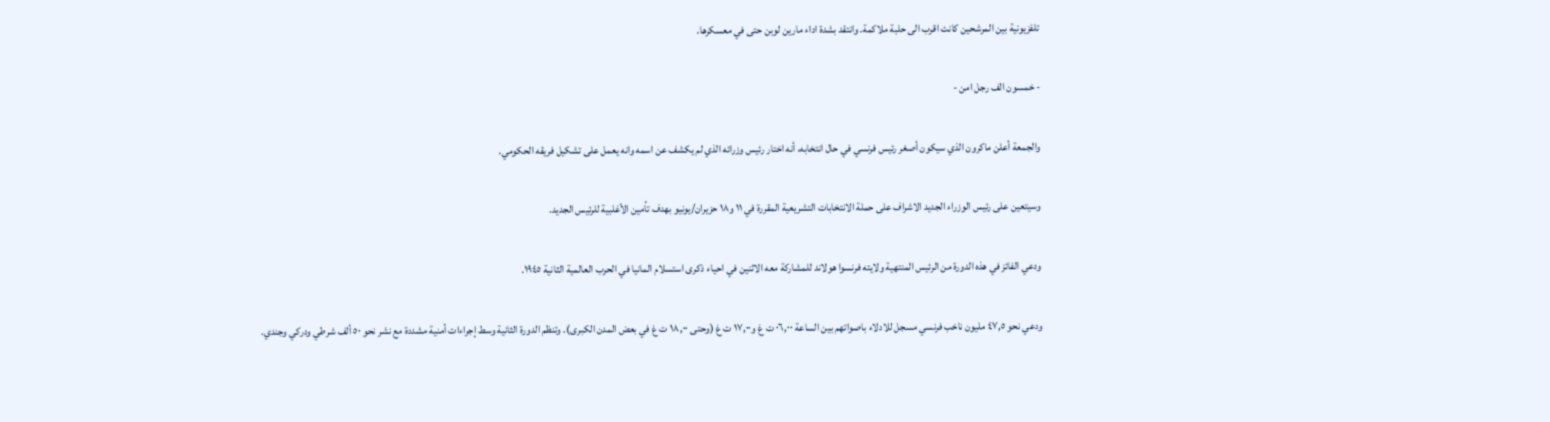تلفزيونية بين المرشحين كانت اقرب الى حلبة ملاكمة. وانتقد بشدة اداء مارين لوبن حتى في معسكرها.

- خمسون الف رجل امن -

والجمعة أعلن ماكرون الذي سيكون أصغر رئيس فرنسي في حال انتخابه، أنه اختار رئيس وزرائه الذي لم يكشف عن اسمه وانه يعمل على تشكيل فريقه الحكومي.

وسيتعين على رئيس الوزراء الجديد الاشراف على حملة الانتخابات التشريعية المقررة في ١١ و١٨ حزيران/يونيو بهدف تأمين الأغلبية للرئيس الجديد.

ودعي الفائز في هذه الدورة من الرئيس المنتهية ولايته فرنسوا هولاند للمشاركة معه الاثنين في احياء ذكرى استسلام المانيا في الحرب العالمية الثانية ١٩٤٥.

ودعي نحو ٤٧,٥ مليون ناخب فرنسي مسجل للادلاء باصواتهم بين الساعة ٠٦,٠٠ ت غ و١٧,٠٠ ت غ (وحتى ١٨,٠٠ ت غ في بعض المدن الكبرى). وتنظم الدورة الثانية وسط إجراءات أمنية مشددة مع نشر نحو ٥٠ ألف شرطي ودركي وجندي.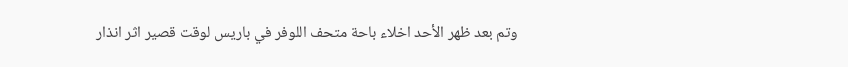وتم بعد ظهر الأحد اخلاء باحة متحف اللوفر في باريس لوقت قصير اثر انذار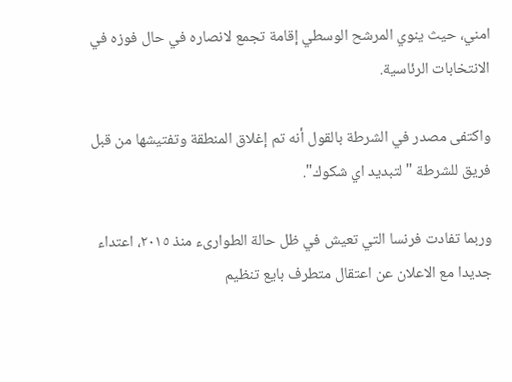امني، حيث ينوي المرشح الوسطي إقامة تجمع لانصاره في حال فوزه في الانتخابات الرئاسية.

واكتفى مصدر في الشرطة بالقول أنه تم إغلاق المنطقة وتفتيشها من قبل فريق للشرطة "لتبديد اي شكوك".

وربما تفادت فرنسا التي تعيش في ظل حالة الطوارىء منذ ٢٠١٥، اعتداء جديدا مع الاعلان عن اعتقال متطرف بايع تنظيم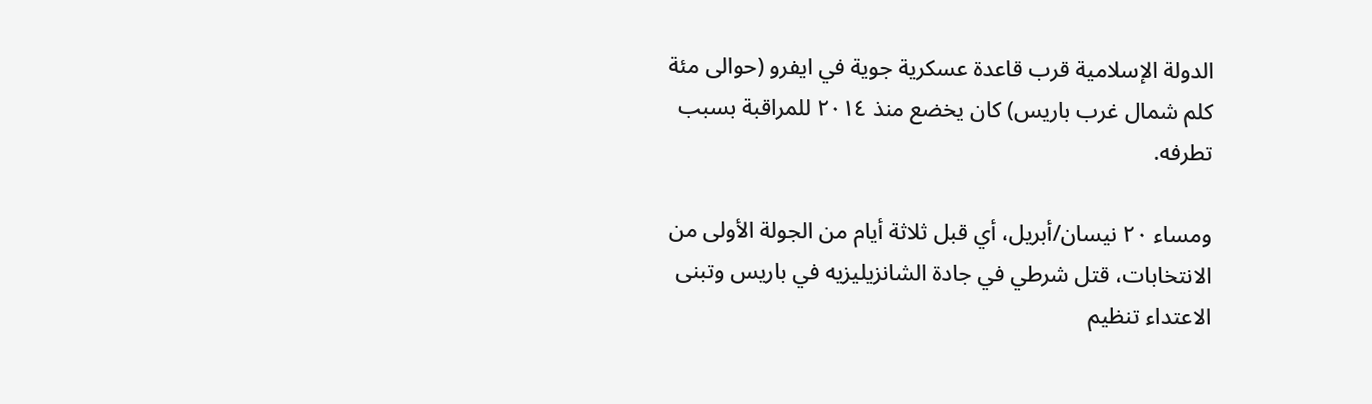الدولة الإسلامية قرب قاعدة عسكرية جوية في ايفرو (حوالى مئة كلم شمال غرب باريس) كان يخضع منذ ٢٠١٤ للمراقبة بسبب تطرفه.

ومساء ٢٠ نيسان/أبريل، أي قبل ثلاثة أيام من الجولة الأولى من الانتخابات، قتل شرطي في جادة الشانزيليزيه في باريس وتبنى الاعتداء تنظيم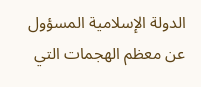الدولة الإسلامية المسؤول عن معظم الهجمات التي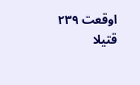اوقعت ٢٣٩ قتيلا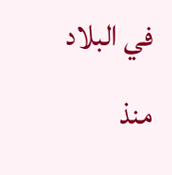في البلاد منذ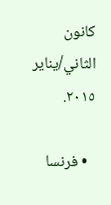كانون الثاني/يناير ٢٠١٥.

  • فرنسا